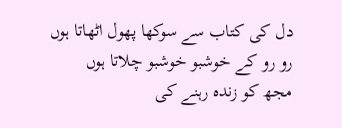دل کی کتاب سے سوکھا پھول اٹھاتا ہوں
رو رو کے خوشبو خوشبو چلاتا ہوں
مجھ کو زندہ رہنے کی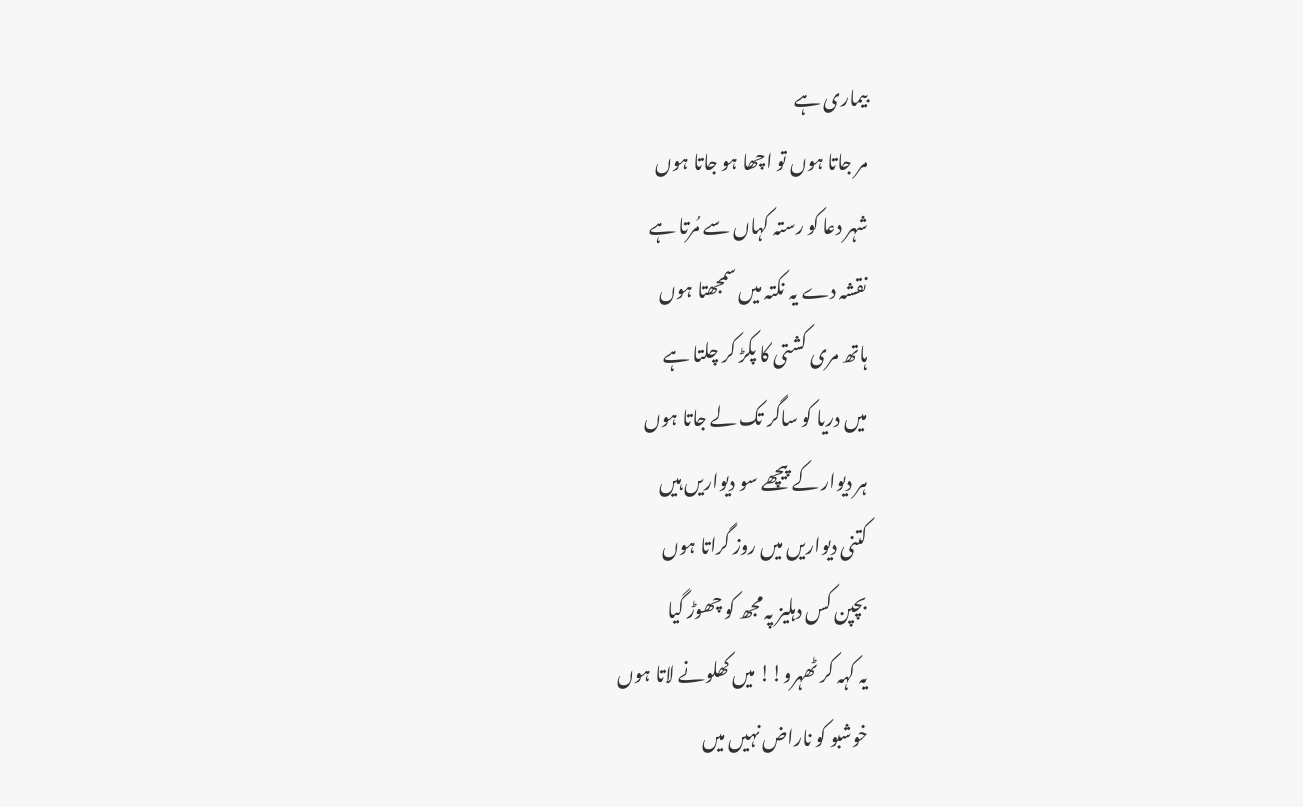بیماری ہے
مر جاتا ہوں تو اچھا ہو جاتا ہوں
شہر دعا کو رستہ کہاں سے مُرتا ہے
نقشہ دے یہ نکتہ میں سمجھتا ہوں
ہاتھ مری کشتی کا پکڑ کر چلتا ہے
میں دریا کو ساگر تک لے جاتا ہوں
ہر دیوار کے پیچھے سو دیواریں ہیں
کتنی دیواریں میں روز گراتا ہوں
بچپن کس دہلیز پہ مجھ کو چھوڑ گیا
یہ کہہ کر ٹھہرو!! میں کھلونے لاتا ہوں
خوشبو کو ناراض نہیں میں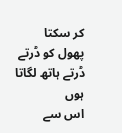کر سکتا
پھول کو ڈرتے ڈرتے ہاتھ لگاتا ہوں
اس سے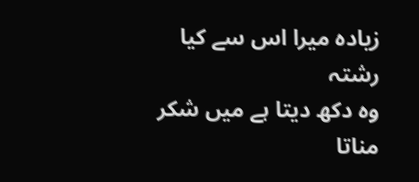زیادہ میرا اس سے کیا رشتہ
وہ دکھ دیتا ہے میں شکر مناتا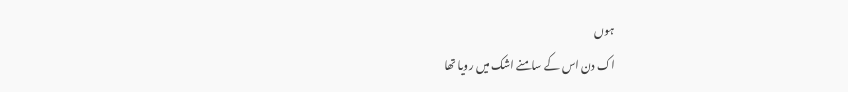ہوں
اک دن اس کے سامنے اشک میں رویا تھا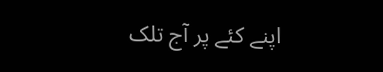اپنے کئے پر آج تلک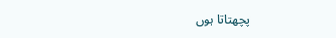پچھتاتا ہوں